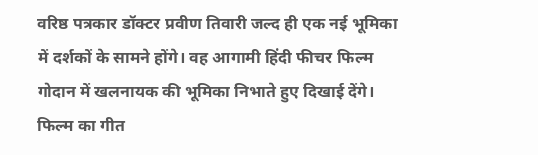वरिष्ठ पत्रकार डॉक्टर प्रवीण तिवारी जल्द ही एक नई भूमिका में दर्शकों के सामने होंगे। वह आगामी हिंदी फीचर फिल्म गोदान में खलनायक की भूमिका निभाते हुए दिखाई देंगे। फिल्म का गीत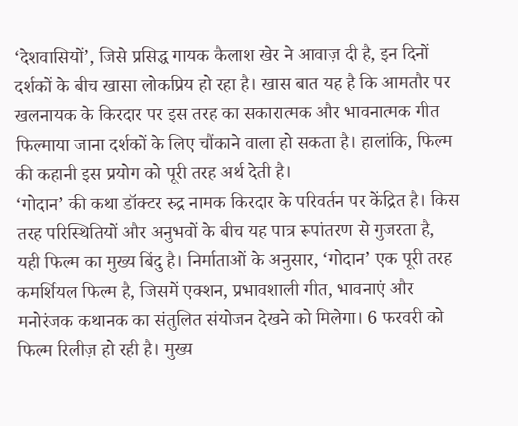‘देशवासियों’, जिसे प्रसिद्ध गायक कैलाश खेर ने आवाज़ दी है, इन दिनों दर्शकों के बीच खासा लोकप्रिय हो रहा है। खास बात यह है कि आमतौर पर खलनायक के किरदार पर इस तरह का सकारात्मक और भावनात्मक गीत फिल्माया जाना दर्शकों के लिए चौंकाने वाला हो सकता है। हालांकि, फिल्म की कहानी इस प्रयोग को पूरी तरह अर्थ देती है।
‘गोदान’ की कथा डॉक्टर रुद्र नामक किरदार के परिवर्तन पर केंद्रित है। किस तरह परिस्थितियों और अनुभवों के बीच यह पात्र रूपांतरण से गुजरता है, यही फिल्म का मुख्य बिंदु है। निर्माताओं के अनुसार, ‘गोदान’ एक पूरी तरह कमर्शियल फिल्म है, जिसमें एक्शन, प्रभावशाली गीत, भावनाएं और मनोरंजक कथानक का संतुलित संयोजन देखने को मिलेगा। 6 फरवरी को फिल्म रिलीज़ हो रही है। मुख्य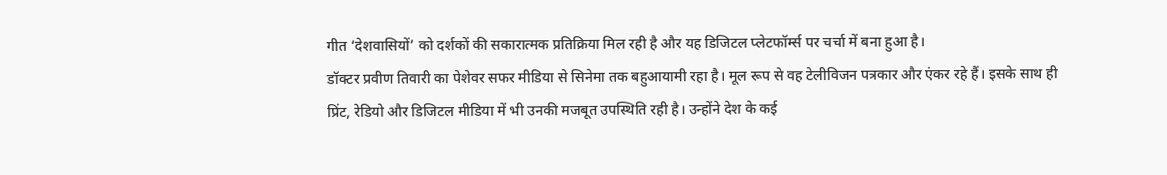गीत ‘देशवासियों’ को दर्शकों की सकारात्मक प्रतिक्रिया मिल रही है और यह डिजिटल प्लेटफॉर्म्स पर चर्चा में बना हुआ है।
डॉक्टर प्रवीण तिवारी का पेशेवर सफर मीडिया से सिनेमा तक बहुआयामी रहा है। मूल रूप से वह टेलीविजन पत्रकार और एंकर रहे हैं। इसके साथ ही प्रिंट, रेडियो और डिजिटल मीडिया में भी उनकी मजबूत उपस्थिति रही है। उन्होंने देश के कई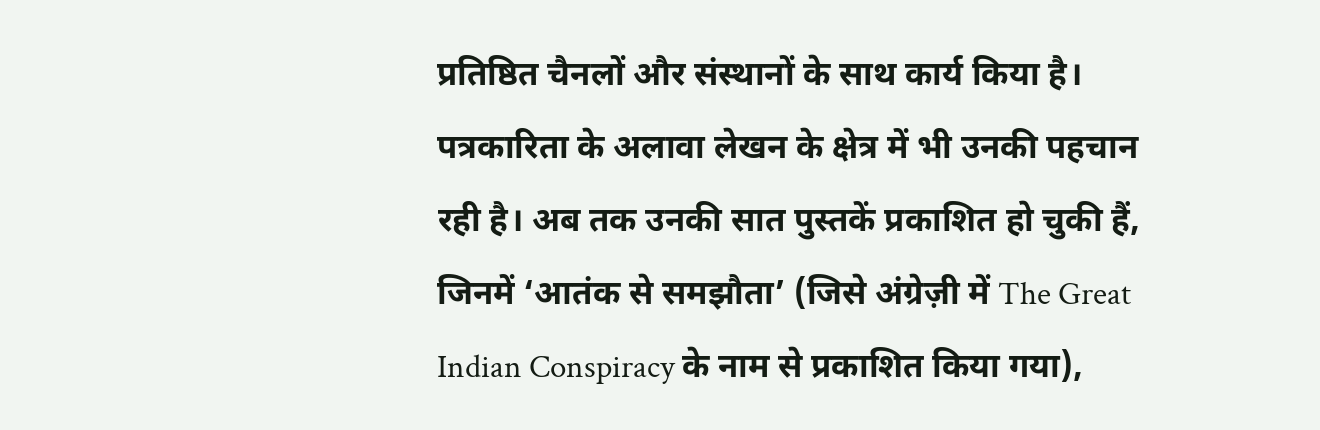प्रतिष्ठित चैनलों और संस्थानों के साथ कार्य किया है। पत्रकारिता के अलावा लेखन के क्षेत्र में भी उनकी पहचान रही है। अब तक उनकी सात पुस्तकें प्रकाशित हो चुकी हैं, जिनमें ‘आतंक से समझौता’ (जिसे अंग्रेज़ी में The Great Indian Conspiracy के नाम से प्रकाशित किया गया),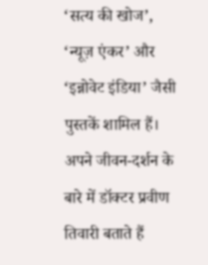‘सत्य की खोज’, ‘न्यूज़ एंकर’ और ‘इन्नोवेट इंडिया’ जैसी पुस्तकें शामिल हैं।
अपने जीवन-दर्शन के बारे में डॉक्टर प्रवीण तिवारी बताते हैं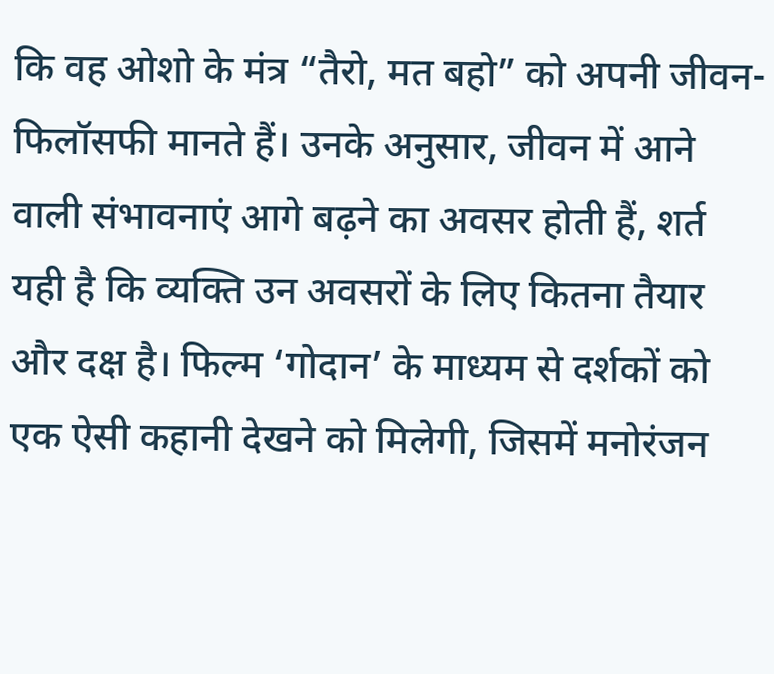कि वह ओशो के मंत्र “तैरो, मत बहो” को अपनी जीवन-फिलॉसफी मानते हैं। उनके अनुसार, जीवन में आने वाली संभावनाएं आगे बढ़ने का अवसर होती हैं, शर्त यही है कि व्यक्ति उन अवसरों के लिए कितना तैयार और दक्ष है। फिल्म ‘गोदान’ के माध्यम से दर्शकों को एक ऐसी कहानी देखने को मिलेगी, जिसमें मनोरंजन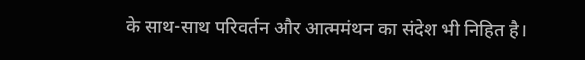के साथ-साथ परिवर्तन और आत्ममंथन का संदेश भी निहित है।